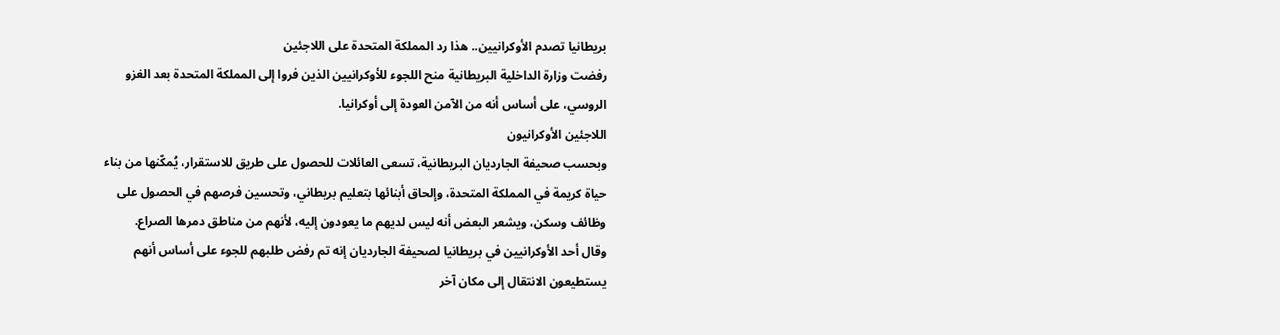بريطانيا تصدم الأوكرانيين.. هذا رد المملكة المتحدة على اللاجئين
رفضت وزارة الداخلية البريطانية منح اللجوء للأوكرانيين الذين فروا إلى المملكة المتحدة بعد الغزو الروسي، على أساس أنه من الآمن العودة إلى أوكرانيا.
اللاجئين الأوكرانيون
وبحسب صحيفة الجارديان البريطانية، تسعى العائلات للحصول على طريق للاستقرار، يُمكّنها من بناء حياة كريمة في المملكة المتحدة، وإلحاق أبنائها بتعليم بريطاني، وتحسين فرصهم في الحصول على وظائف وسكن، ويشعر البعض أنه ليس لديهم ما يعودون إليه، لأنهم من مناطق دمرها الصراع.
وقال أحد الأوكرانيين في بريطانيا لصحيفة الجارديان إنه تم رفض طلبهم للجوء على أساس أنهم يستطيعون الانتقال إلى مكان آخر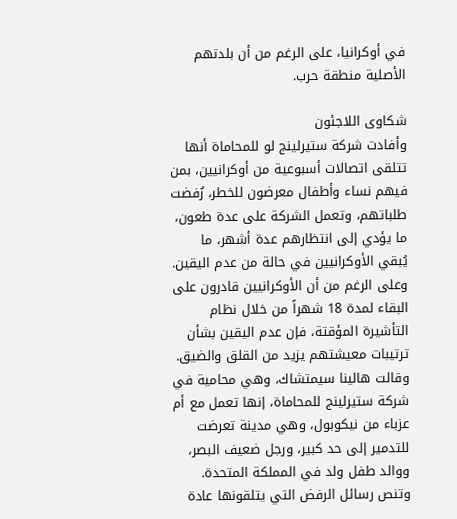في أوكرانيا، على الرغم من أن بلدتهم الأصلية منطقة حرب.

شكاوى اللاجئون
وأفادت شركة ستيرلينج لو للمحاماة أنها تتلقى اتصالات أسبوعية من أوكرانيين، بمن فيهم نساء وأطفال معرضون للخطر، رُفضت طلباتهم، وتعمل الشركة على عدة طعون، ما يؤدي إلى انتظارهم عدة أشهر، ما يُبقي الأوكرانيين في حالة من عدم اليقين.
وعلى الرغم من أن الأوكرانيين قادرون على البقاء لمدة 18 شهراً من خلال نظام التأشيرة المؤقتة، فإن عدم اليقين بشأن ترتيبات معيشتهم يزيد من القلق والضيق.
وقالت هالينا سيمتشاك، وهي محامية في شركة ستيرلينج للمحاماة، إنها تعمل مع أم عزباء من نيكوبول، وهي مدينة تعرضت للتدمير إلى حد كبير، ورجل ضعيف البصر، ووالد طفل ولد في المملكة المتحدة.
وتنص رسائل الرفض التي يتلقونها عادة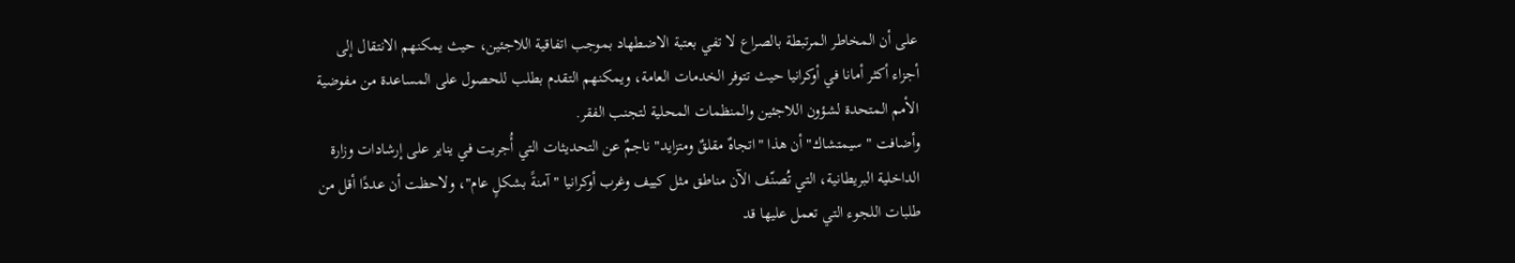على أن المخاطر المرتبطة بالصراع لا تفي بعتبة الاضطهاد بموجب اتفاقية اللاجئين، حيث يمكنهم الانتقال إلى أجزاء أكثر أمانا في أوكرانيا حيث تتوفر الخدمات العامة، ويمكنهم التقدم بطلب للحصول على المساعدة من مفوضية الأمم المتحدة لشؤون اللاجئين والمنظمات المحلية لتجنب الفقر.
وأضافت " سيمتشاك" أن هذا "اتجاهٌ مقلقٌ ومتزايد" ناجمٌ عن التحديثات التي أُجريت في يناير على إرشادات وزارة الداخلية البريطانية، التي تُصنّف الآن مناطق مثل كييف وغرب أوكرانيا "آمنةً بشكلٍ عام"، ولاحظت أن عددًا أقل من طلبات اللجوء التي تعمل عليها قد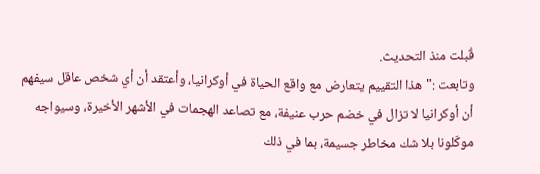قُبلت منذ التحديث.
وتابعت :"هذا التقييم يتعارض مع واقع الحياة في أوكرانيا، وأعتقد أن أي شخص عاقل سيفهم أن أوكرانيا لا تزال في خضم حرب عنيفة، مع تصاعد الهجمات في الأشهر الأخيرة، وسيواجه موكّلونا بلا شك مخاطر جسيمة، بما في ذلك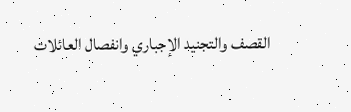القصف والتجنيد الإجباري وانفصال العائلات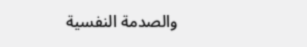والصدمة النفسية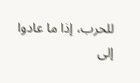للحرب، إذا ما عادوا إلى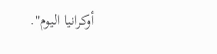أوكرانيا اليوم".